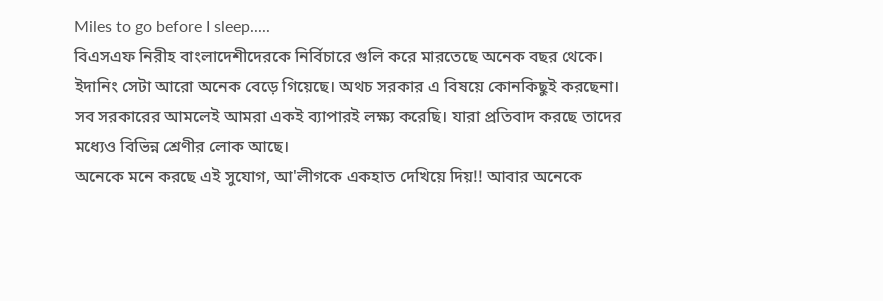Miles to go before I sleep.....
বিএসএফ নিরীহ বাংলাদেশীদেরকে নির্বিচারে গুলি করে মারতেছে অনেক বছর থেকে। ইদানিং সেটা আরো অনেক বেড়ে গিয়েছে। অথচ সরকার এ বিষয়ে কোনকিছুই করছেনা। সব সরকারের আমলেই আমরা একই ব্যাপারই লক্ষ্য করেছি। যারা প্রতিবাদ করছে তাদের মধ্যেও বিভিন্ন শ্রেণীর লোক আছে।
অনেকে মনে করছে এই সুযোগ, আ'লীগকে একহাত দেখিয়ে দিয়!! আবার অনেকে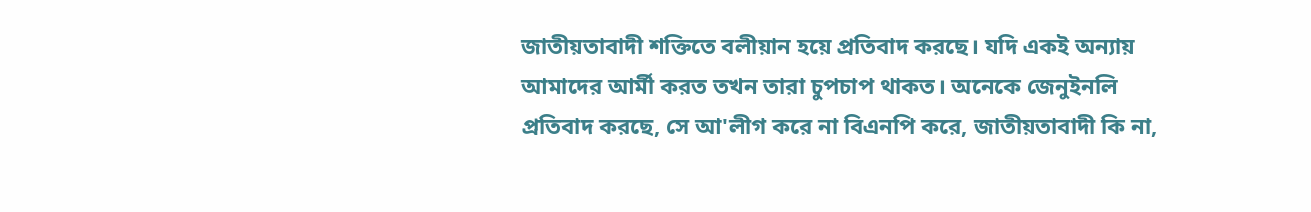জাতীয়তাবাদী শক্তিতে বলীয়ান হয়ে প্রতিবাদ করছে। যদি একই অন্যায় আমাদের আর্মী করত তখন তারা চুপচাপ থাকত। অনেকে জেনুইনলি প্রতিবাদ করছে, সে আ'লীগ করে না বিএনপি করে, জাতীয়তাবাদী কি না,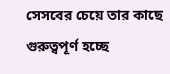সেসবের চেয়ে তার কাছে গুরুত্বপূর্ণ হচ্ছে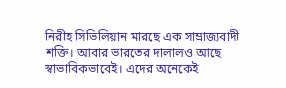নিরীহ সিভিলিয়ান মারছে এক সাম্রাজ্যবাদী শক্তি। আবার ভারতের দালালও আছে স্বাভাবিকভাবেই। এদের অনেকেই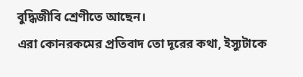বুদ্ধিজীবি শ্রেণীতে আছেন।
এরা কোনরকমের প্রতিবাদ তো দূরের কথা, ইস্যুটাকে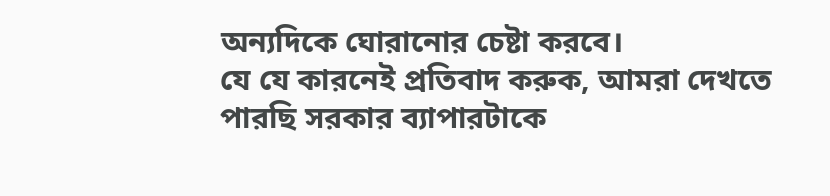অন্যদিকে ঘোরানোর চেষ্টা করবে।
যে যে কারনেই প্রতিবাদ করুক, আমরা দেখতে পারছি সরকার ব্যাপারটাকে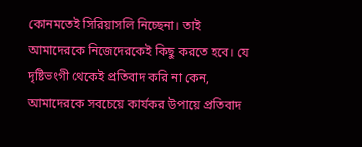কোনমতেই সিরিয়াসলি নিচ্ছেনা। তাই আমাদেরকে নিজেদেরকেই কিছু করতে হবে। যে দৃষ্টিভংগী থেকেই প্রতিবাদ করি না কেন, আমাদেরকে সবচেয়ে কার্যকর উপায়ে প্রতিবাদ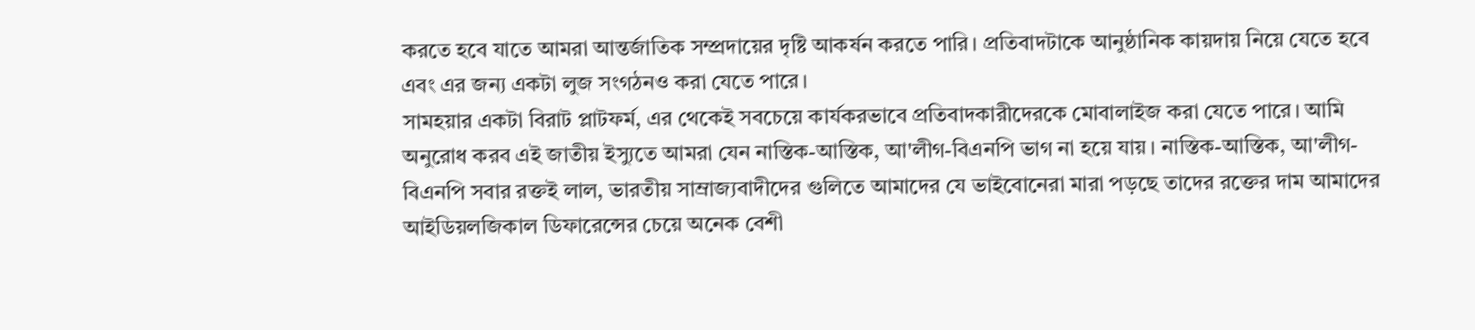করতে হবে যাতে আমরা আন্তর্জাতিক সম্প্রদায়ের দৃষ্টি আকর্ষন করতে পারি। প্রতিবাদটাকে আনুষ্ঠানিক কায়দায় নিয়ে যেতে হবে এবং এর জন্য একটা লুজ সংগঠনও করা যেতে পারে।
সামহয়ার একটা বিরাট প্লাটফর্ম, এর থেকেই সবচেয়ে কার্যকরভাবে প্রতিবাদকারীদেরকে মোবালাইজ করা যেতে পারে। আমি অনুরোধ করব এই জাতীয় ইস্যুতে আমরা যেন নাস্তিক-আস্তিক, আ'লীগ-বিএনপি ভাগ না হয়ে যায়। নাস্তিক-আস্তিক, আ'লীগ-বিএনপি সবার রক্তই লাল, ভারতীয় সাম্রাজ্যবাদীদের গুলিতে আমাদের যে ভাইবোনেরা মারা পড়ছে তাদের রক্তের দাম আমাদের আইডিয়লজিকাল ডিফারেন্সের চেয়ে অনেক বেশী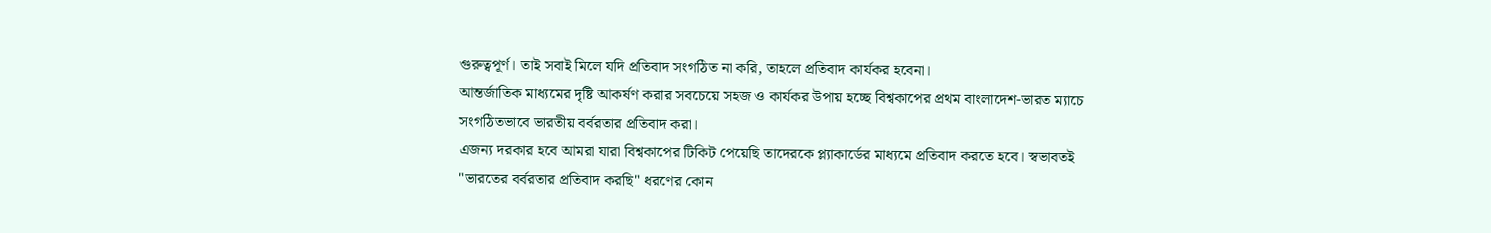গুরুত্বপূর্ণ। তাই সবাই মিলে যদি প্রতিবাদ সংগঠিত না করি, তাহলে প্রতিবাদ কার্যকর হবেনা।
আন্তর্জাতিক মাধ্যমের দৃষ্টি আকর্ষণ করার সবচেয়ে সহজ ও কার্যকর উপায় হচ্ছে বিশ্বকাপের প্রথম বাংলাদেশ-ভারত ম্যাচে সংগঠিতভাবে ভারতীয় বর্বরতার প্রতিবাদ করা।
এজন্য দরকার হবে আমরা যারা বিশ্বকাপের টিকিট পেয়েছি তাদেরকে প্ল্যাকার্ডের মাধ্যমে প্রতিবাদ করতে হবে। স্বভাবতই "ভারতের বর্বরতার প্রতিবাদ করছি" ধরণের কোন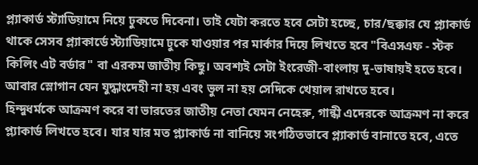প্ল্যাকার্ড স্ট্যাডিয়ামে নিয়ে ঢুকতে দিবেনা। তাই যেটা করতে হবে সেটা হচ্ছে, চার/ছক্কার যে প্ল্যাকার্ড থাকে সেসব প্ল্যাকার্ডে স্ট্যাডিয়ামে ঢুকে যাওয়ার পর মার্কার দিয়ে লিখতে হবে "বিএসএফ - স্টক কিলিং এট বর্ডার" বা এরকম জাতীয় কিছু। অবশ্যই সেটা ইংরেজী-বাংলায় দু-ভাষায়ই হতে হবে। আবার স্লোগান যেন যুদ্ধাংদেহী না হয় এবং ভুল না হয় সেদিকে খেয়াল রাখতে হবে।
হিন্দুধর্মকে আক্রমণ করে বা ভারতের জাতীয় নেতা যেমন নেহেরু, গান্ধী এদেরকে আক্রমণ না করে প্ল্যাকার্ড লিখতে হবে। যার যার মত প্ল্যাকার্ড না বানিয়ে সংগঠিতভাবে প্ল্যাকার্ড বানাতে হবে, এতে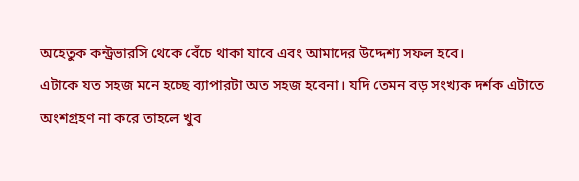অহেতুক কন্ট্রভারসি থেকে বেঁচে থাকা যাবে এবং আমাদের উদ্দেশ্য সফল হবে।
এটাকে যত সহজ মনে হচ্ছে ব্যাপারটা অত সহজ হবেনা। যদি তেমন বড় সংখ্যক দর্শক এটাতে অংশগ্রহণ না করে তাহলে খুব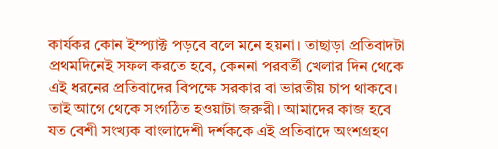কার্যকর কোন ইম্প্যাক্ট পড়বে বলে মনে হয়না। তাছাড়া প্রতিবাদটা প্রথমদিনেই সফল করতে হবে, কেননা পরবর্তী খেলার দিন থেকে এই ধরনের প্রতিবাদের বিপক্ষে সরকার বা ভারতীয় চাপ থাকবে।
তাই আগে থেকে সংগঠিত হওয়াটা জরুরী। আমাদের কাজ হবে যত বেশী সংখ্যক বাংলাদেশী দর্শককে এই প্রতিবাদে অংশগ্রহণ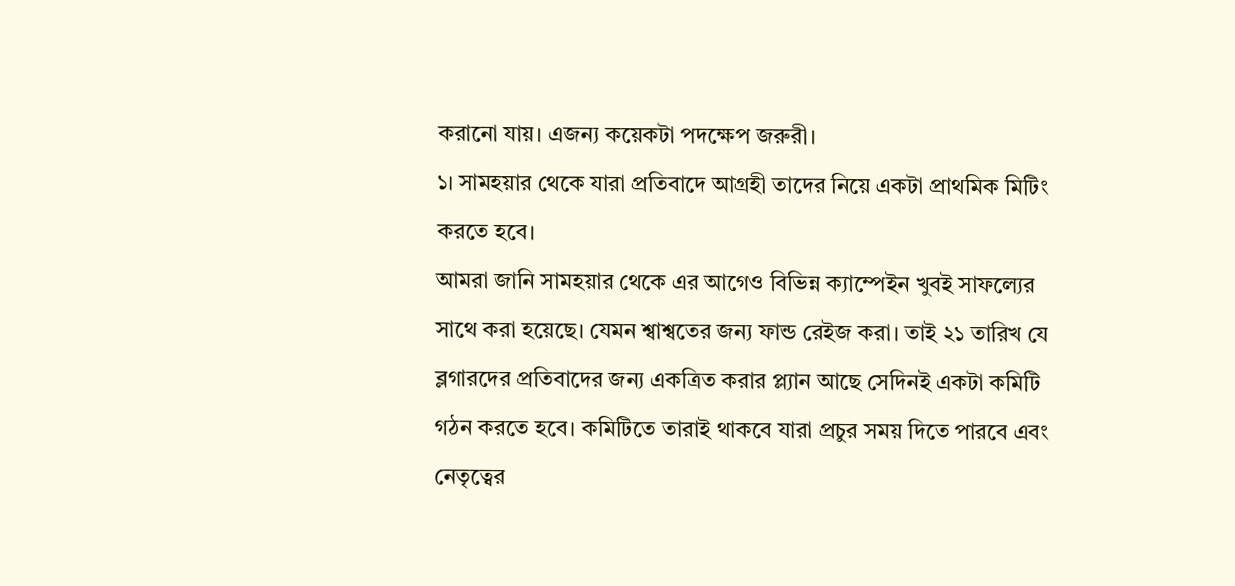করানো যায়। এজন্য কয়েকটা পদক্ষেপ জরুরী।
১। সামহয়ার থেকে যারা প্রতিবাদে আগ্রহী তাদের নিয়ে একটা প্রাথমিক মিটিং করতে হবে।
আমরা জানি সামহয়ার থেকে এর আগেও বিভিন্ন ক্যাম্পেইন খুবই সাফল্যের সাথে করা হয়েছে। যেমন শ্বাশ্বতের জন্য ফান্ড রেইজ করা। তাই ২১ তারিখ যে ব্লগারদের প্রতিবাদের জন্য একত্রিত করার প্ল্যান আছে সেদিনই একটা কমিটি গঠন করতে হবে। কমিটিতে তারাই থাকবে যারা প্রচুর সময় দিতে পারবে এবং নেতৃত্বের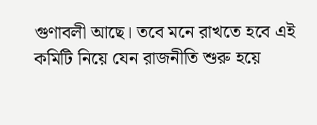গুণাবলী আছে। তবে মনে রাখতে হবে এই কমিটি নিয়ে যেন রাজনীতি শুরু হয়ে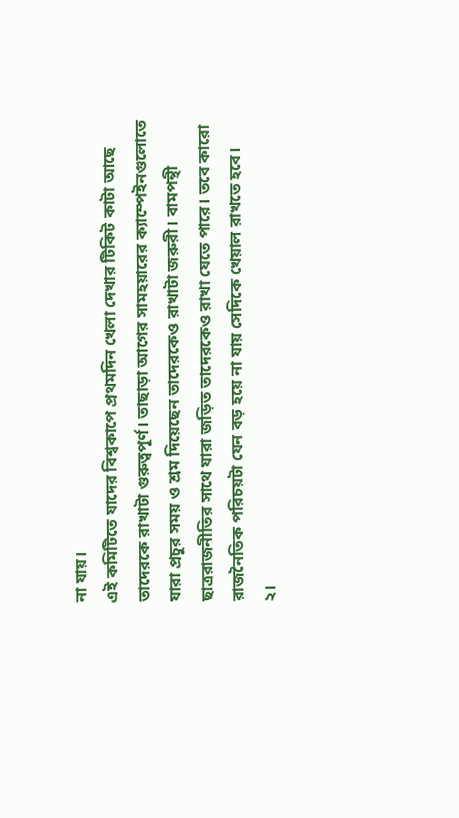না যায়।
এই কমিটিতে যাদের বিশ্বকাপে প্রথমদিন খেলা দেখার টিকিট কাটা আছে তাদেরকে রাখাটা গুরুত্বপূর্ণ। তাছাড়া আগের সামহয়ারের ক্যাম্পেইনগুলোতে যারা প্রচুর সময় ও শ্রম দিয়েছেন তাদেরকেও রাখাটা জরুরী। বামপন্থী ছাত্ররাজনীতির সাথে যারা জড়িত তাদেরকেও রাখা যেতে পারে। তবে কারো রাজনৈতিক পরিচয়টা যেন বড় হয়ে না যায় সেদিকে খেয়াল রাখতে হবে।
২।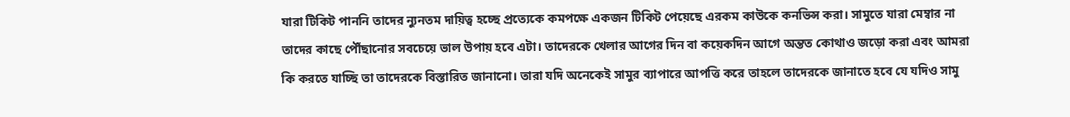যারা টিকিট পাননি তাদের ন্যুনতম দায়িত্ব হচ্ছে প্রত্যেকে কমপক্ষে একজন টিকিট পেয়েছে এরকম কাউকে কনভিন্স করা। সামুতে যারা মেম্বার না তাদের কাছে পৌঁছানোর সবচেয়ে ভাল উপায় হবে এটা। তাদেরকে খেলার আগের দিন বা কয়েকদিন আগে অন্তত কোথাও জড়ো করা এবং আমরা কি করতে যাচ্ছি তা তাদেরকে বিস্তারিত জানানো। তারা যদি অনেকেই সামুর ব্যাপারে আপত্তি করে তাহলে তাদেরকে জানাতে হবে যে যদিও সামু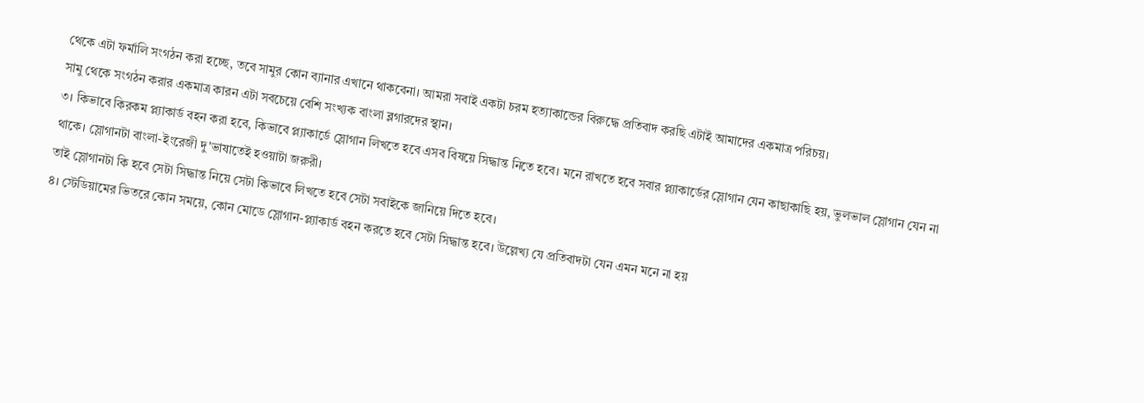থেকে এটা ফর্মালি সংগঠন করা হচ্ছে, তবে সামুর কোন ব্যানার এখানে থাকবেনা। আমরা সবাই একটা চরম হত্যাকান্ডের বিরুদ্ধে প্রতিবাদ করছি এটাই আমাদের একমাত্র পরিচয়।
সামু থেকে সংগঠন করার একমাত্র কারন এটা সবচেয়ে বেশি সংখ্যক বাংলা ব্লগারদের স্থান।
৩। কিভাবে কিরকম প্ল্যাকার্ড বহন করা হবে, কিভাবে প্ল্যাকার্ডে স্লোগান লিখতে হবে এসব বিষয়ে সিদ্ধান্ত নিতে হবে। মনে রাখতে হবে সবার প্ল্যাকার্ডের স্লোগান যেন কাছাকাছি হয়, ভুলভাল স্লোগান যেন না থাকে। স্লোগানটা বাংলা-ইংরেজী দু'ভাষাতেই হওয়াটা জরুরী।
তাই স্লোগানটা কি হবে সেটা সিদ্ধান্ত নিয়ে সেটা কিভাবে লিখতে হবে সেটা সবাইকে জানিয়ে দিতে হবে।
৪। স্টেডিয়ামের ভিতরে কোন সময়ে, কোন মোডে স্লোগান-প্ল্যাকার্ড বহন করতে হবে সেটা সিদ্ধান্ত হবে। উল্লেখ্য যে প্রতিবাদটা যেন এমন মনে না হয়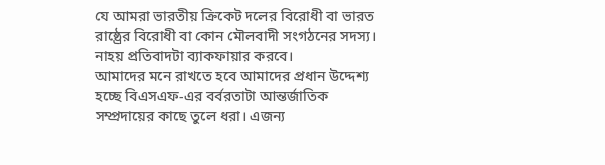যে আমরা ভারতীয় ক্রিকেট দলের বিরোধী বা ভারত রাষ্ঠ্রের বিরোধী বা কোন মৌলবাদী সংগঠনের সদস্য। নাহয় প্রতিবাদটা ব্যাকফায়ার করবে।
আমাদের মনে রাখতে হবে আমাদের প্রধান উদ্দেশ্য হচ্ছে বিএসএফ-এর বর্বরতাটা আন্তর্জাতিক সম্প্রদায়ের কাছে তুলে ধরা। এজন্য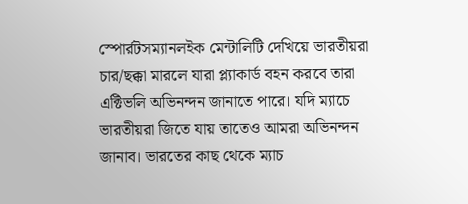স্পোর্রটসম্যানলইক মেন্টালিটি দেখিয়ে ভারতীয়রা চার/ছক্কা মারলে যারা প্ল্যাকার্ড বহন করবে তারা এক্টিভলি অভিনন্দন জানাতে পারে। যদি ম্যাচে ভারতীয়রা জিতে যায় তাতেও আমরা অভিনন্দন জানাব। ভারতের কাছ থেকে ম্যাচ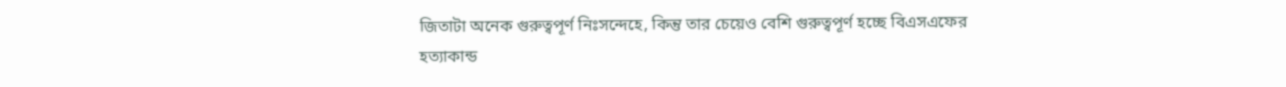জিতাটা অনেক গুরুত্বপূর্ণ নিঃসন্দেহে, কিন্তু তার চেয়েও বেশি গুরুত্বপূর্ণ হচ্ছে বিএসএফের হত্যাকান্ড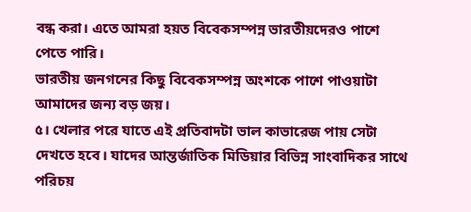বন্ধ করা। এতে আমরা হয়ত বিবেকসম্পন্ন ভারতীয়দেরও পাশে পেতে পারি।
ভারতীয় জনগনের কিছু বিবেকসম্পন্ন অংশকে পাশে পাওয়াটা আমাদের জন্য বড় জয়।
৫। খেলার পরে যাতে এই প্রতিবাদটা ভাল কাভারেজ পায় সেটা দেখতে হবে। যাদের আন্তর্জাতিক মিডিয়ার বিভিন্ন সাংবাদিকর সাথে পরিচয়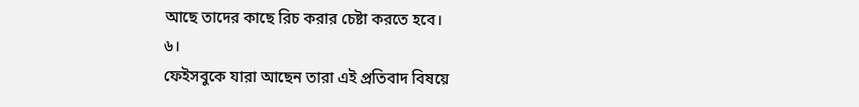আছে তাদের কাছে রিচ করার চেষ্টা করতে হবে।
৬।
ফেইসবুকে যারা আছেন তারা এই প্রতিবাদ বিষয়ে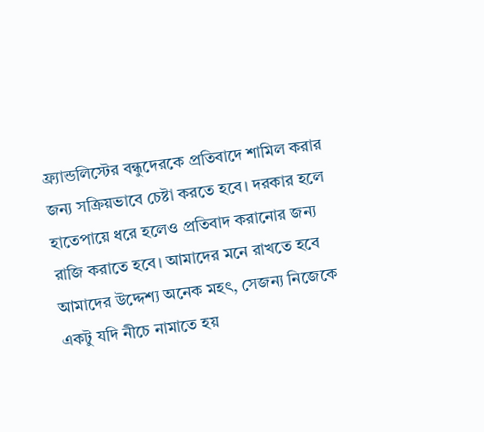ফ্র্যান্ডলিস্টের বন্ধুদেরকে প্রতিবাদে শামিল করার জন্য সক্রিয়ভাবে চেষ্টা করতে হবে। দরকার হলে হাতেপায়ে ধরে হলেও প্রতিবাদ করানোর জন্য রাজি করাতে হবে। আমাদের মনে রাখতে হবে আমাদের উদ্দেশ্য অনেক মহৎ, সেজন্য নিজেকে একটু যদি নীচে নামাতে হয়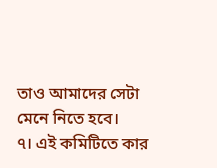তাও আমাদের সেটা মেনে নিতে হবে।
৭। এই কমিটিতে কার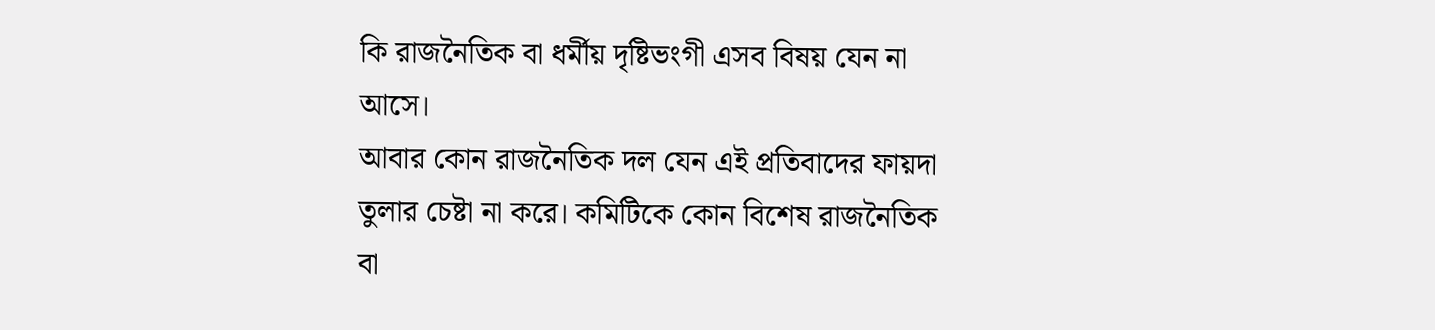কি রাজনৈতিক বা ধর্মীয় দৃষ্টিভংগী এসব বিষয় যেন না আসে।
আবার কোন রাজনৈতিক দল যেন এই প্রতিবাদের ফায়দা তুলার চেষ্টা না করে। কমিটিকে কোন বিশেষ রাজনৈতিক বা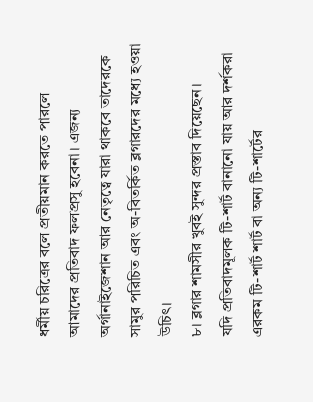ধর্মীয় চরিত্রের বলে প্রতীয়মান করতে পারলে আমাদের প্রতিবাদ ফলপ্রসু হবেনা। এজন্য অর্গানাইজেশান আর নেতৃত্বে যারা থাকবে তাদেরকে সামুর পরিচিত এবং অ-বিতর্কিত ব্লগারদের মধ্যে হওয়া উচিৎ।
৮। ব্লগার শামসীর খুবই সুন্দর প্রস্তাব দিয়েছেন।
যদি প্রতিবাদমূলক টি-শার্ট বানানো যায় আর দর্শকরা এরকম টি-শার্ট শার্ট বা অন্য টি-শার্টের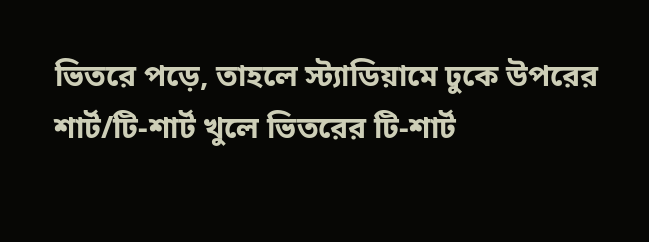ভিতরে পড়ে, তাহলে স্ট্যাডিয়ামে ঢুকে উপরের শার্ট/টি-শার্ট খুলে ভিতরের টি-শার্ট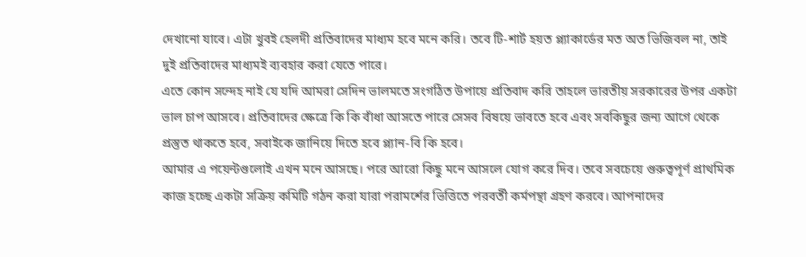দেখানো যাবে। এটা খুবই হেলদী প্রতিবাদের মাধ্যম হবে মনে করি। তবে টি-শার্ট হয়ত প্ল্যাকার্ডের মত অত ভিজিবল না, তাই দুই প্রতিবাদের মাধ্যমই ব্যবহার করা যেতে পারে।
এতে কোন সন্দেহ নাই যে যদি আমরা সেদিন ভালমতে সংগঠিত উপায়ে প্রতিবাদ করি তাহলে ভারতীয় সরকারের উপর একটা ভাল চাপ আসবে। প্রতিবাদের ক্ষেত্রে কি কি বাঁধা আসতে পারে সেসব বিষয়ে ভাবতে হবে এবং সবকিছুর জন্য আগে থেকে প্রস্তুত থাকতে হবে, সবাইকে জানিয়ে দিতে হবে প্ল্যান-বি কি হবে।
আমার এ পয়েন্টগুলোই এখন মনে আসছে। পরে আরো কিছু মনে আসলে যোগ করে দিব। তবে সবচেয়ে গুরুত্বপূর্ণ প্রাথমিক কাজ হচ্ছে একটা সক্রিয় কমিটি গঠন করা যারা পরামর্শের ভিত্তিতে পরবর্তী কর্মপন্থা গ্রহণ করবে। আপনাদের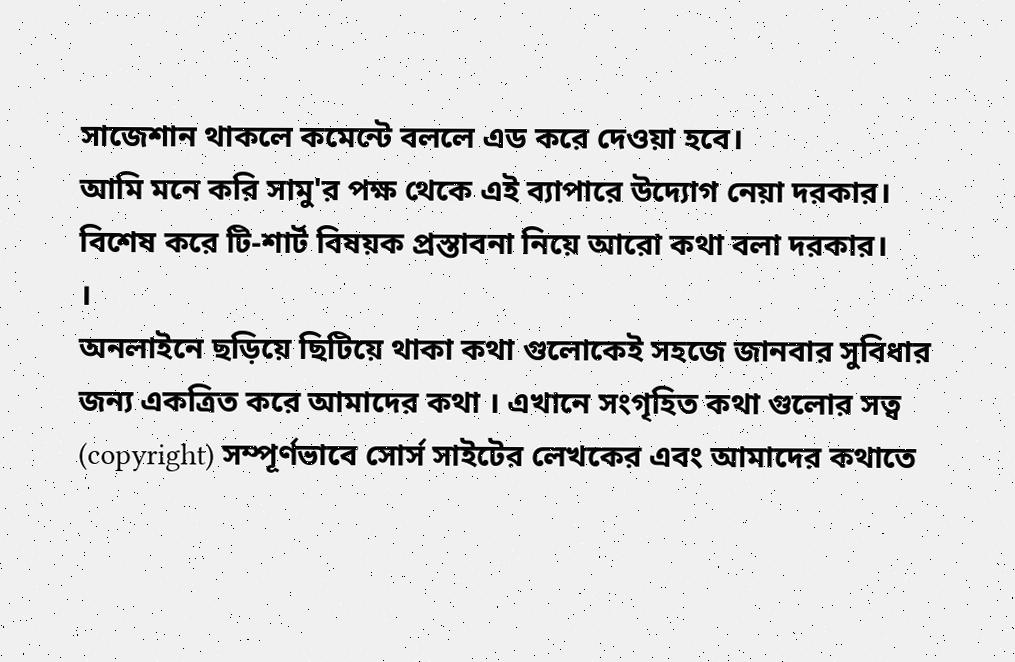সাজেশান থাকলে কমেন্টে বললে এড করে দেওয়া হবে।
আমি মনে করি সামু'র পক্ষ থেকে এই ব্যাপারে উদ্যোগ নেয়া দরকার।
বিশেষ করে টি-শার্ট বিষয়ক প্রস্তাবনা নিয়ে আরো কথা বলা দরকার।
।
অনলাইনে ছড়িয়ে ছিটিয়ে থাকা কথা গুলোকেই সহজে জানবার সুবিধার জন্য একত্রিত করে আমাদের কথা । এখানে সংগৃহিত কথা গুলোর সত্ব (copyright) সম্পূর্ণভাবে সোর্স সাইটের লেখকের এবং আমাদের কথাতে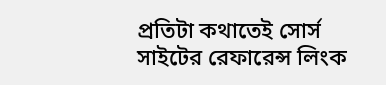প্রতিটা কথাতেই সোর্স সাইটের রেফারেন্স লিংক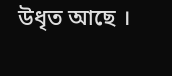উধৃত আছে ।